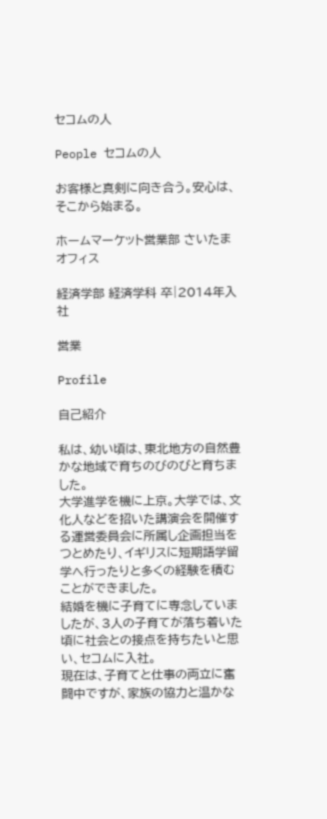セコムの人

People セコムの人

お客様と真剣に向き合う。安心は、そこから始まる。

ホームマーケット営業部 さいたまオフィス

経済学部 経済学科 卒|2014年入社

営業

Profile

自己紹介

私は、幼い頃は、東北地方の自然豊かな地域で育ちのびのびと育ちました。
大学進学を機に上京。大学では、文化人などを招いた講演会を開催する運営委員会に所属し企画担当をつとめたり、イギリスに短期語学留学へ行ったりと多くの経験を積むことができました。
結婚を機に子育てに専念していましたが、3人の子育てが落ち着いた頃に社会との接点を持ちたいと思い、セコムに入社。
現在は、子育てと仕事の両立に奮闘中ですが、家族の協力と温かな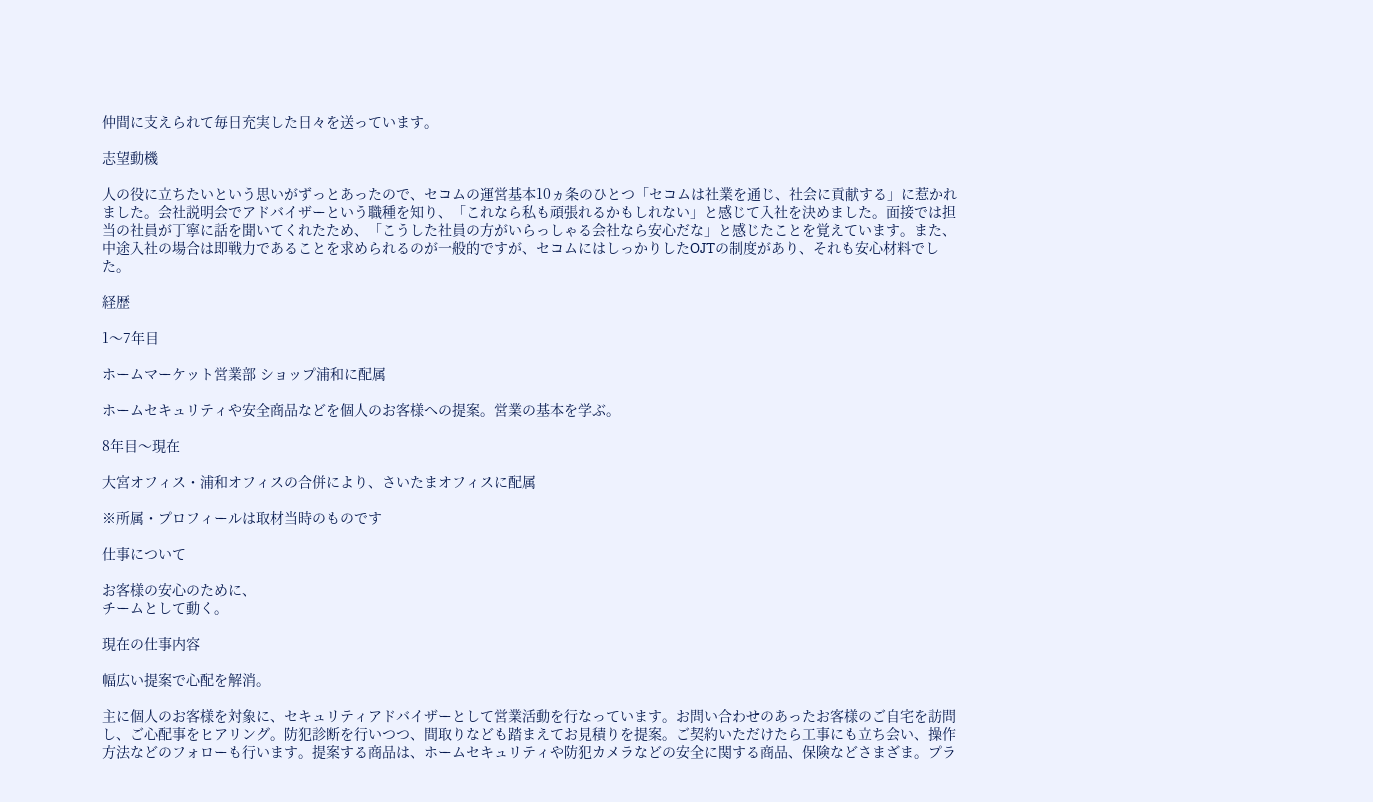仲間に支えられて毎日充実した日々を送っています。

志望動機

人の役に立ちたいという思いがずっとあったので、セコムの運営基本10ヵ条のひとつ「セコムは社業を通じ、社会に貢献する」に惹かれました。会社説明会でアドバイザーという職種を知り、「これなら私も頑張れるかもしれない」と感じて入社を決めました。面接では担当の社員が丁寧に話を聞いてくれたため、「こうした社員の方がいらっしゃる会社なら安心だな」と感じたことを覚えています。また、中途入社の場合は即戦力であることを求められるのが一般的ですが、セコムにはしっかりしたOJTの制度があり、それも安心材料でした。

経歴

1〜7年目

ホームマーケット営業部 ショップ浦和に配属

ホームセキュリティや安全商品などを個人のお客様への提案。営業の基本を学ぶ。

8年目〜現在

大宮オフィス・浦和オフィスの合併により、さいたまオフィスに配属

※所属・プロフィールは取材当時のものです

仕事について

お客様の安心のために、
チームとして動く。

現在の仕事内容

幅広い提案で心配を解消。

主に個人のお客様を対象に、セキュリティアドバイザーとして営業活動を行なっています。お問い合わせのあったお客様のご自宅を訪問し、ご心配事をヒアリング。防犯診断を行いつつ、間取りなども踏まえてお見積りを提案。ご契約いただけたら工事にも立ち会い、操作方法などのフォローも行います。提案する商品は、ホームセキュリティや防犯カメラなどの安全に関する商品、保険などさまざま。プラ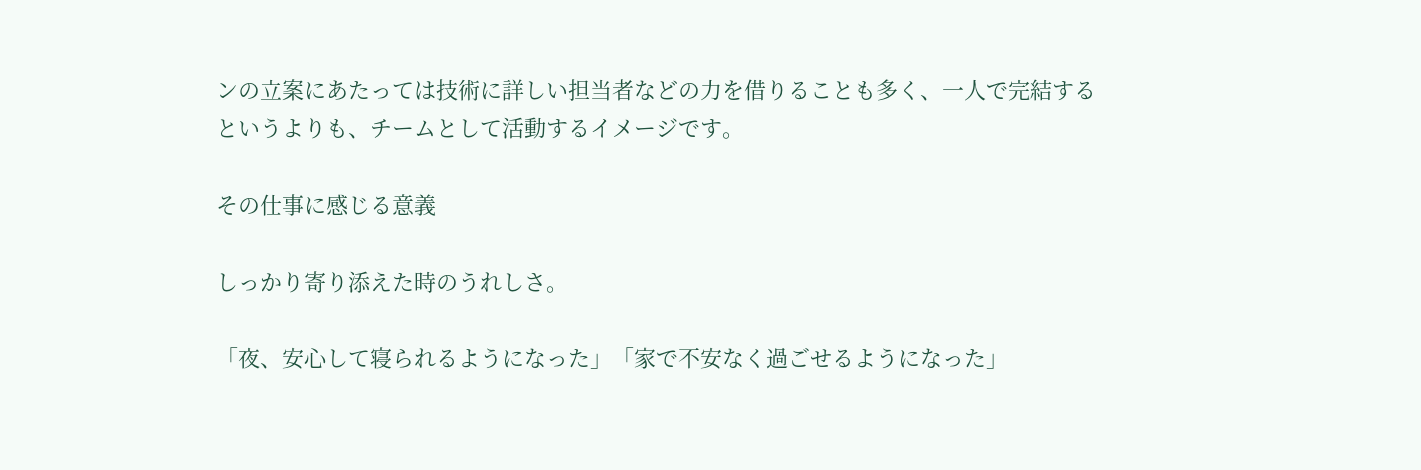ンの立案にあたっては技術に詳しい担当者などの力を借りることも多く、一人で完結するというよりも、チームとして活動するイメージです。

その仕事に感じる意義

しっかり寄り添えた時のうれしさ。

「夜、安心して寝られるようになった」「家で不安なく過ごせるようになった」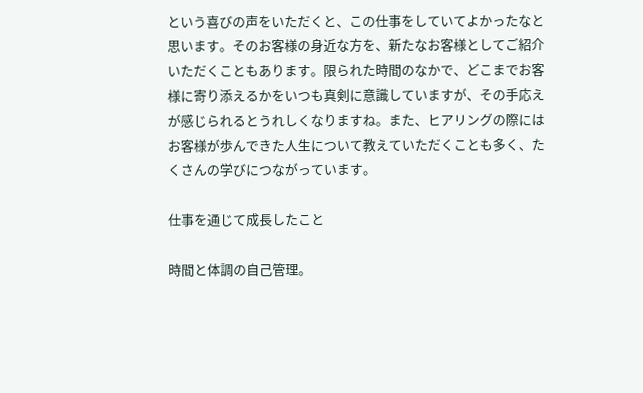という喜びの声をいただくと、この仕事をしていてよかったなと思います。そのお客様の身近な方を、新たなお客様としてご紹介いただくこともあります。限られた時間のなかで、どこまでお客様に寄り添えるかをいつも真剣に意識していますが、その手応えが感じられるとうれしくなりますね。また、ヒアリングの際にはお客様が歩んできた人生について教えていただくことも多く、たくさんの学びにつながっています。

仕事を通じて成長したこと

時間と体調の自己管理。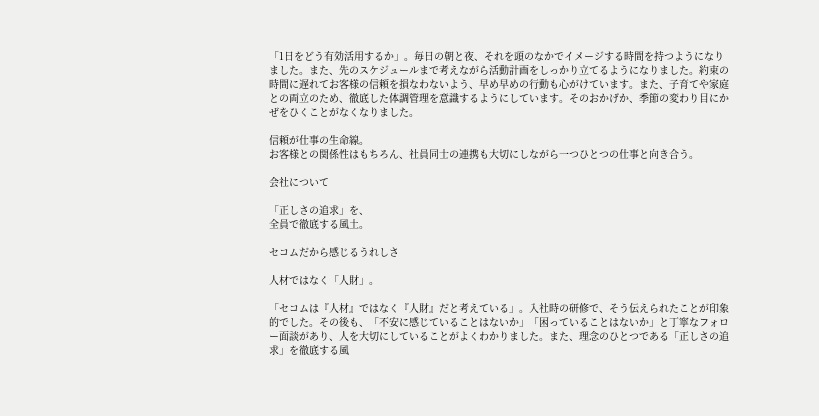「1日をどう有効活用するか」。毎日の朝と夜、それを頭のなかでイメージする時間を持つようになりました。また、先のスケジュールまで考えながら活動計画をしっかり立てるようになりました。約束の時間に遅れてお客様の信頼を損なわないよう、早め早めの行動も心がけています。また、子育てや家庭との両立のため、徹底した体調管理を意識するようにしています。そのおかげか、季節の変わり目にかぜをひくことがなくなりました。

信頼が仕事の生命線。
お客様との関係性はもちろん、社員同士の連携も大切にしながら一つひとつの仕事と向き合う。

会社について

「正しさの追求」を、
全員で徹底する風土。

セコムだから感じるうれしさ

人材ではなく「人財」。

「セコムは『人材』ではなく『人財』だと考えている」。入社時の研修で、そう伝えられたことが印象的でした。その後も、「不安に感じていることはないか」「困っていることはないか」と丁寧なフォロー面談があり、人を大切にしていることがよくわかりました。また、理念のひとつである「正しさの追求」を徹底する風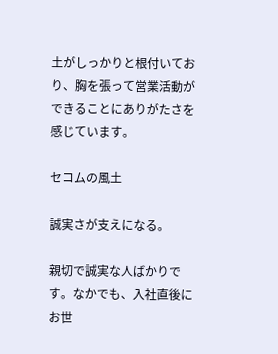土がしっかりと根付いており、胸を張って営業活動ができることにありがたさを感じています。

セコムの風土

誠実さが支えになる。

親切で誠実な人ばかりです。なかでも、入社直後にお世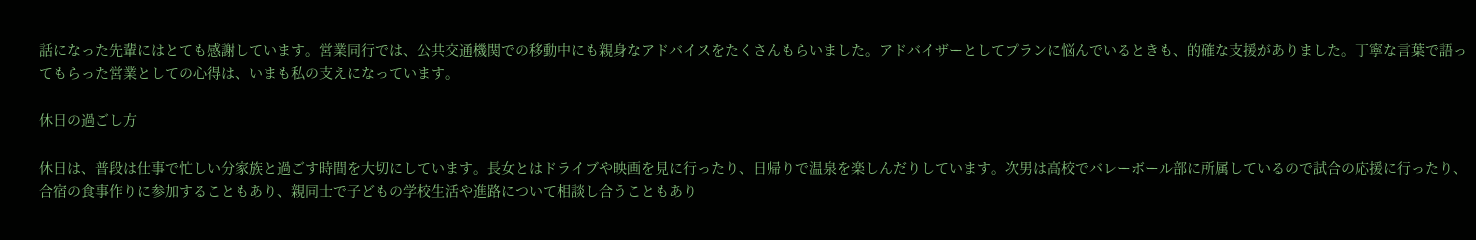話になった先輩にはとても感謝しています。営業同行では、公共交通機関での移動中にも親身なアドバイスをたくさんもらいました。アドバイザーとしてプランに悩んでいるときも、的確な支援がありました。丁寧な言葉で語ってもらった営業としての心得は、いまも私の支えになっています。

休日の過ごし方

休日は、普段は仕事で忙しい分家族と過ごす時間を大切にしています。長女とはドライブや映画を見に行ったり、日帰りで温泉を楽しんだりしています。次男は高校でバレーボール部に所属しているので試合の応援に行ったり、合宿の食事作りに参加することもあり、親同士で子どもの学校生活や進路について相談し合うこともあり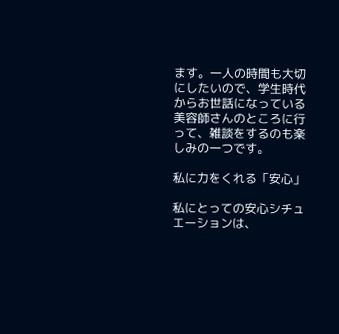ます。一人の時間も大切にしたいので、学生時代からお世話になっている美容師さんのところに行って、雑談をするのも楽しみの一つです。

私に力をくれる「安心」

私にとっての安心シチュエーションは、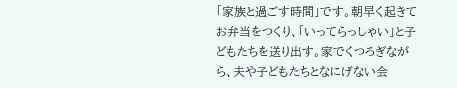「家族と過ごす時間」です。朝早く起きてお弁当をつくり、「いってらっしゃい」と子どもたちを送り出す。家でくつろぎながら、夫や子どもたちとなにげない会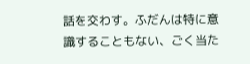話を交わす。ふだんは特に意識することもない、ごく当た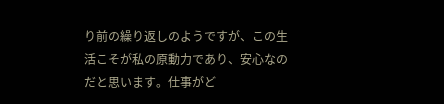り前の繰り返しのようですが、この生活こそが私の原動力であり、安心なのだと思います。仕事がど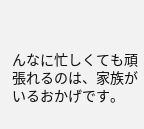んなに忙しくても頑張れるのは、家族がいるおかげです。